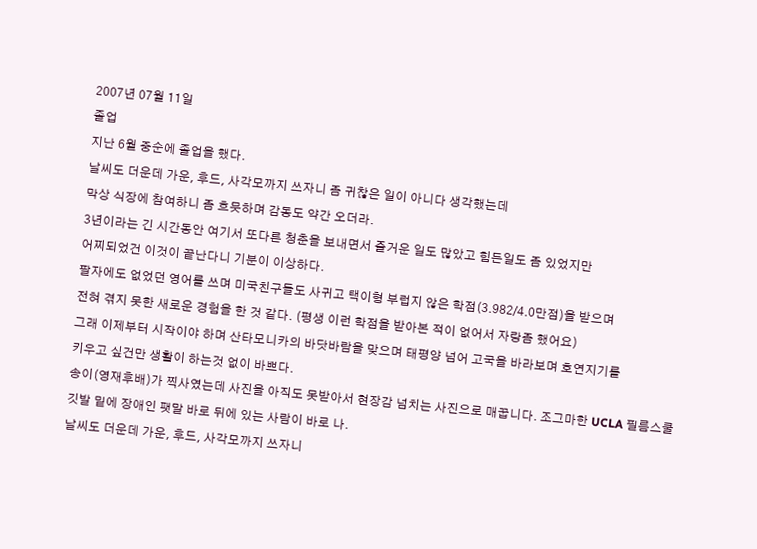2007년 07월 11일
졸업
지난 6월 중순에 졸업을 했다.
날씨도 더운데 가운, 후드, 사각모까지 쓰자니 좀 귀찮은 일이 아니다 생각했는데
막상 식장에 참여하니 좀 흐믓하며 감동도 약간 오더라.
3년이라는 긴 시간동안 여기서 또다른 청춘을 보내면서 즐거운 일도 많았고 힘든일도 좀 있었지만
어찌되었건 이것이 끝난다니 기분이 이상하다.
팔자에도 없었던 영어를 쓰며 미국친구들도 사귀고 택이형 부럽지 않은 학점(3.982/4.0만점)을 받으며
전혀 겪지 못한 새로운 경험을 한 것 같다. (평생 이런 학점을 받아본 적이 없어서 자랑좀 했어요)
그래 이제부터 시작이야 하며 산타모니카의 바닷바람을 맞으며 태평양 넘어 고국을 바라보며 호연지기를
키우고 싶건만 생활이 하는것 없이 바쁘다.
송이(영재후배)가 찍사였는데 사진을 아직도 못받아서 현장감 넘치는 사진으로 매꿉니다. 조그마한 UCLA 필름스쿨 깃발 밑에 장애인 팻말 바로 뒤에 있는 사람이 바로 나.
날씨도 더운데 가운, 후드, 사각모까지 쓰자니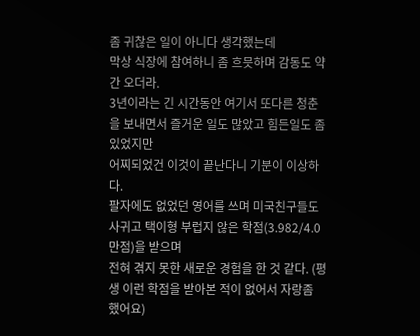좀 귀찮은 일이 아니다 생각했는데
막상 식장에 참여하니 좀 흐믓하며 감동도 약간 오더라.
3년이라는 긴 시간동안 여기서 또다른 청춘을 보내면서 즐거운 일도 많았고 힘든일도 좀 있었지만
어찌되었건 이것이 끝난다니 기분이 이상하다.
팔자에도 없었던 영어를 쓰며 미국친구들도 사귀고 택이형 부럽지 않은 학점(3.982/4.0만점)을 받으며
전혀 겪지 못한 새로운 경험을 한 것 같다. (평생 이런 학점을 받아본 적이 없어서 자랑좀 했어요)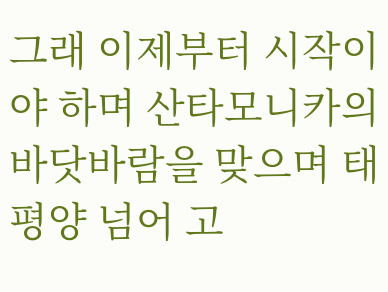그래 이제부터 시작이야 하며 산타모니카의 바닷바람을 맞으며 태평양 넘어 고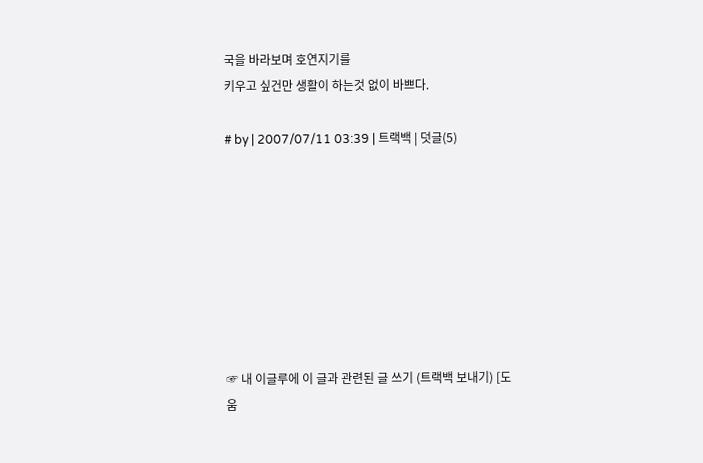국을 바라보며 호연지기를
키우고 싶건만 생활이 하는것 없이 바쁘다.

# by | 2007/07/11 03:39 | 트랙백 | 덧글(5)








☞ 내 이글루에 이 글과 관련된 글 쓰기 (트랙백 보내기) [도움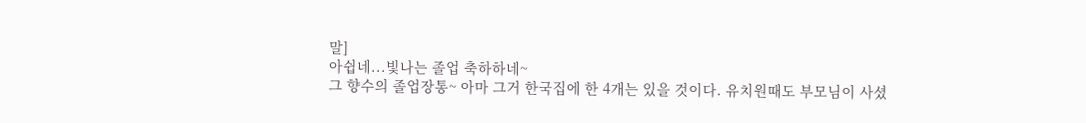말]
아쉽네...빛나는 졸업 축하하네~
그 향수의 졸업장통~ 아마 그거 한국집에 한 4개는 있을 것이다. 유치원때도 부모님이 사셨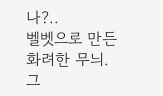나?..
벨벳으로 만든 화려한 무늬.그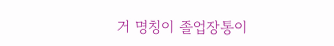거 명칭이 졸업장통이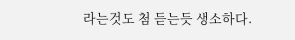라는것도 첨 듣는듯 생소하다.